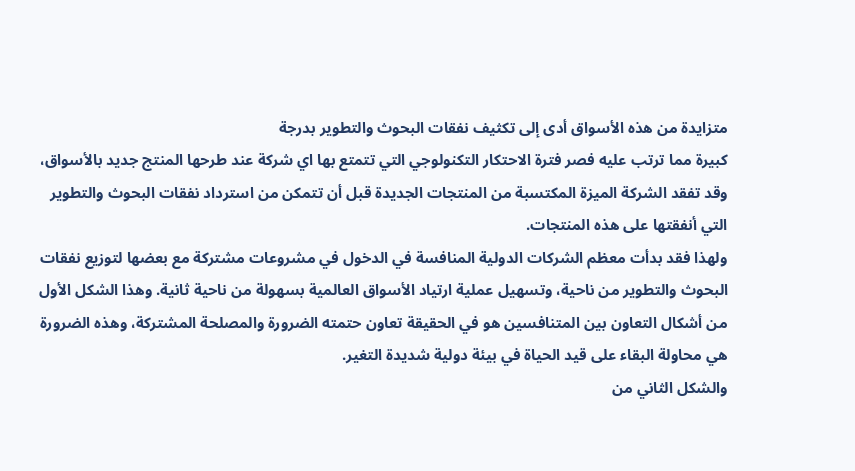متزايدة من هذه الأسواق أدى إلى تكثيف نفقات البحوث والتطوير بدرجة
كبيرة مما ترتب عليه فصر فترة الاحتكار التكنولوجي التي تتمتع بها اي شركة عند طرحها المنتج جديد بالأسواق، وقد تفقد الشركة الميزة المكتسبة من المنتجات الجديدة قبل أن تتمكن من استرداد نفقات البحوث والتطوير التي أنفقتها على هذه المنتجات.
ولهذا فقد بدأت معظم الشركات الدولية المنافسة في الدخول في مشروعات مشتركة مع بعضها لتوزيع نفقات البحوث والتطوير من ناحية، وتسهيل عملية ارتياد الأسواق العالمية بسهولة من ناحية ثانية. وهذا الشكل الأول من أشكال التعاون بين المتنافسين هو في الحقيقة تعاون حتمته الضرورة والمصلحة المشتركة، وهذه الضرورة هي محاولة البقاء على قيد الحياة في بيئة دولية شديدة التغير.
والشكل الثاني من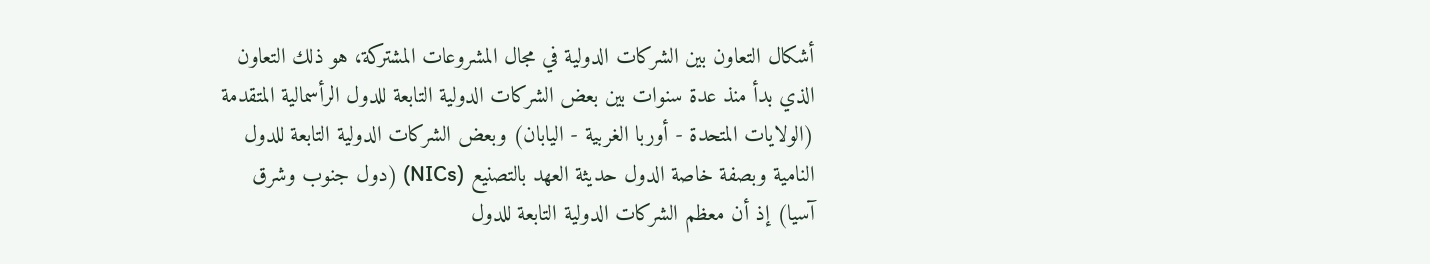أشكال التعاون بين الشركات الدولية في مجال المشروعات المشتركة، هو ذلك التعاون الذي بدأ منذ عدة سنوات بين بعض الشركات الدولية التابعة للدول الرأسمالية المتقدمة (الولايات المتحدة - أوربا الغربية - اليابان) وبعض الشركات الدولية التابعة للدول النامية وبصفة خاصة الدول حديثة العهد بالتصنيع (NICs) (دول جنوب وشرق آسيا) إذ أن معظم الشركات الدولية التابعة للدول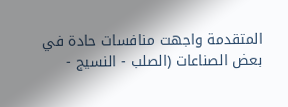المتقدمة واجهت منافسات حادة في بعض الصناعات (الصلب - النسيج -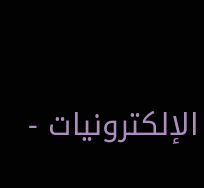الإلكترونيات -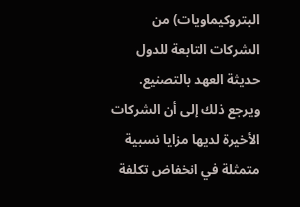البتروكيماويات) من الشركات التابعة للدول حديثة العهد بالتصنيع. ويرجع ذلك إلى أن الشركات الأخيرة لديها مزايا نسبية متمثلة في انخفاض تكلفة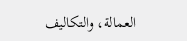العمالة، والتكاليف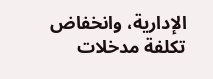الإدارية، وانخفاض تكلفة مدخلات